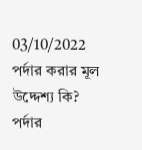03/10/2022
পর্দার করার মূল উদ্দেশ্য কি?
পর্দার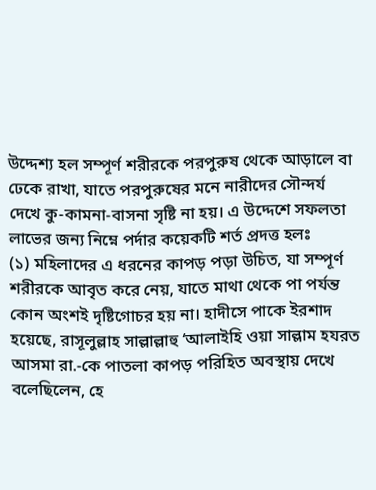উদ্দেশ্য হল সম্পূর্ণ শরীরকে পরপুরুষ থেকে আড়ালে বা ঢেকে রাখা, যাতে পরপুরুষের মনে নারীদের সৌন্দর্য দেখে কু-কামনা-বাসনা সৃষ্টি না হয়। এ উদ্দেশে সফলতা লাভের জন্য নিম্নে পর্দার কয়েকটি শর্ত প্রদত্ত হলঃ
(১) মহিলাদের এ ধরনের কাপড় পড়া উচিত, যা সম্পূর্ণ শরীরকে আবৃত করে নেয়, যাতে মাথা থেকে পা পর্যন্ত কোন অংশই দৃষ্টিগোচর হয় না। হাদীসে পাকে ইরশাদ হয়েছে, রাসূলুল্লাহ সাল্লাল্লাহু ‘আলাইহি ওয়া সাল্লাম হযরত আসমা রা.-কে পাতলা কাপড় পরিহিত অবস্থায় দেখে বলেছিলেন, হে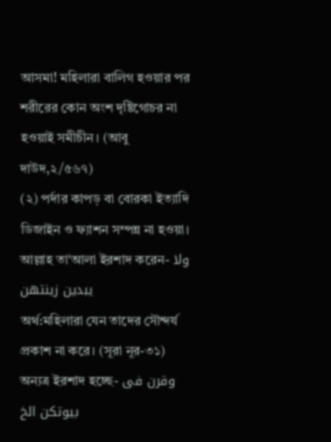আসমা! মহিলারা বালিগ হওয়ার পর শরীরের কোন অংশ দৃষ্টিগোচর না হওয়াই সমীচীন। (আবু দাউদ,২/৫৬৭)
(২) পর্দার কাপড় বা বোরকা ইত্যাদি ডিজাইন ও ফ্যাশন সম্পন্ন না হওয়া।
আল্লাহ তা‘আলা ইরশাদ করেন- ولا يبدين زينتهن
অর্থ:মহিলারা যেন তাদের সৌন্দর্য প্রকাশ না করে। (সূরা নূর-৩১)
অন্যত্র ইরশাদ হচ্ছে- وقرن فى بيوتكن الخ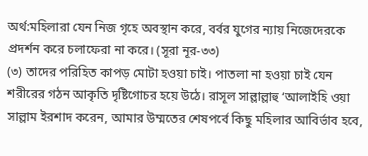অর্থ:মহিলারা যেন নিজ গৃহে অবস্থান করে, বর্বর যুগের ন্যায় নিজেদেরকে প্রদর্শন করে চলাফেরা না করে। (সূরা নূর-৩৩)
(৩) তাদের পরিহিত কাপড় মোটা হওয়া চাই। পাতলা না হওয়া চাই যেন শরীরের গঠন আকৃতি দৃষ্টিগোচর হয়ে উঠে। রাসূল সাল্লাল্লাহু ‘আলাইহি ওয়া সাল্লাম ইরশাদ করেন, আমার উম্মতের শেষপর্বে কিছু মহিলার আবির্ভাব হবে,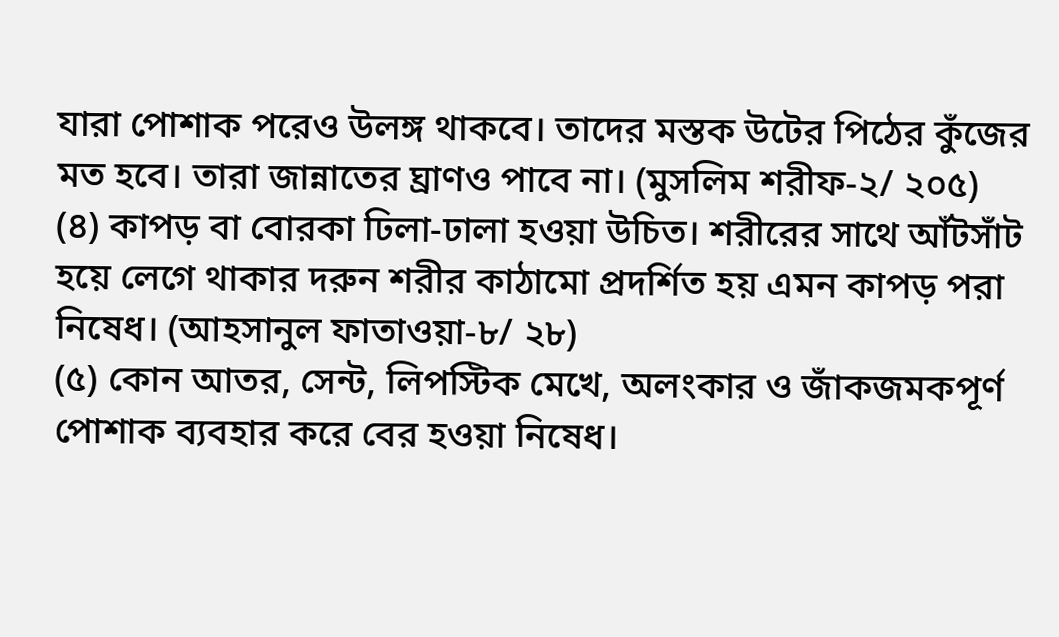যারা পোশাক পরেও উলঙ্গ থাকবে। তাদের মস্তক উটের পিঠের কুঁজের মত হবে। তারা জান্নাতের ঘ্রাণও পাবে না। (মুসলিম শরীফ-২/ ২০৫)
(৪) কাপড় বা বোরকা ঢিলা-ঢালা হওয়া উচিত। শরীরের সাথে আঁটসাঁট হয়ে লেগে থাকার দরুন শরীর কাঠামো প্রদর্শিত হয় এমন কাপড় পরা নিষেধ। (আহসানুল ফাতাওয়া-৮/ ২৮)
(৫) কোন আতর, সেন্ট, লিপস্টিক মেখে, অলংকার ও জাঁকজমকপূর্ণ পোশাক ব্যবহার করে বের হওয়া নিষেধ।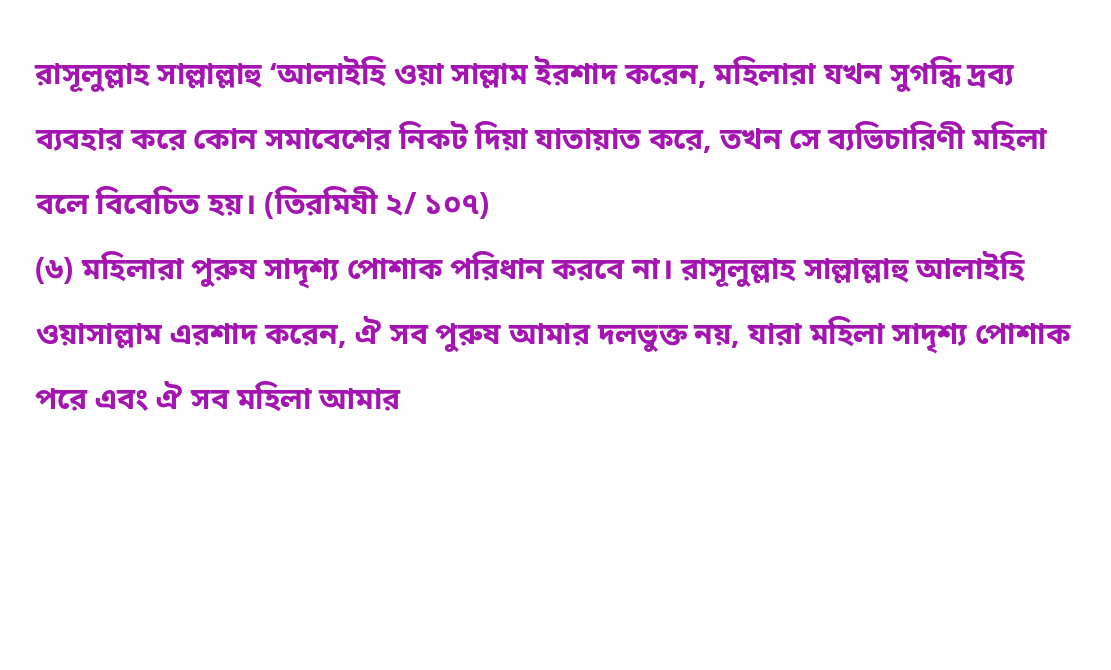রাসূলুল্লাহ সাল্লাল্লাহু ‘আলাইহি ওয়া সাল্লাম ইরশাদ করেন, মহিলারা যখন সুগন্ধি দ্রব্য ব্যবহার করে কোন সমাবেশের নিকট দিয়া যাতায়াত করে, তখন সে ব্যভিচারিণী মহিলা বলে বিবেচিত হয়। (তিরমিযী ২/ ১০৭)
(৬) মহিলারা পুরুষ সাদৃশ্য পোশাক পরিধান করবে না। রাসূলুল্লাহ সাল্লাল্লাহু আলাইহি ওয়াসাল্লাম এরশাদ করেন, ঐ সব পুরুষ আমার দলভুক্ত নয়, যারা মহিলা সাদৃশ্য পোশাক পরে এবং ঐ সব মহিলা আমার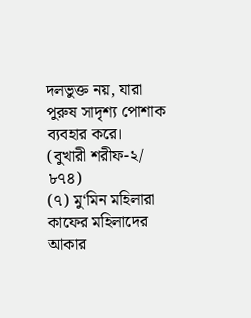দলভুক্ত নয়, যারা পুরুষ সাদৃশ্য পোশাক ব্যবহার করে। (বুখারী শরীফ-২/ ৮৭৪)
(৭) মু‘মিন মহিলারা কাফের মহিলাদের আকার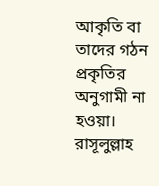আকৃতি বা তাদের গঠন প্রকৃতির অনুগামী না হওয়া। রাসূলুল্লাহ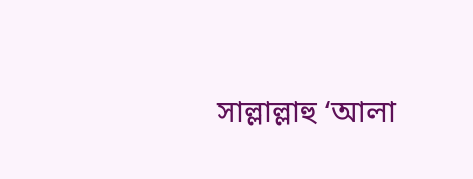সাল্লাল্লাহু ‘আলা